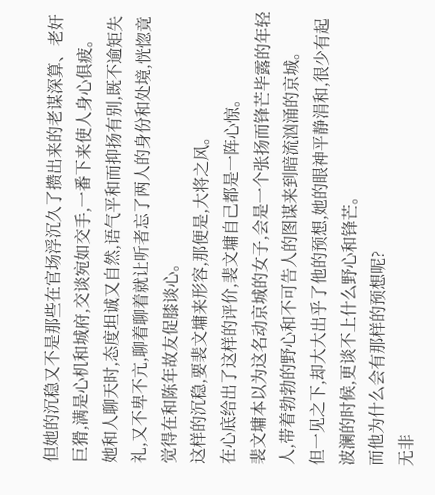但她的沉稳又不是那些在官场浮沉久了攒出来的老谋深算、老奸巨猾,满是心机和城府,交谈宛如交手,一番下来使人身心俱疲。
她和人聊天时,态度坦诚又自然,语气平和而抑扬有别,既不逾矩失礼,又不卑不亢,聊着聊着就让听者忘了两人的身份和处境,恍惚竟觉得在和陈年故友促膝谈心。
这样的沉稳,要裴文墉来形容,那便是,大将之风。
在心底给出了这样的评价,裴文墉自己都是一阵心惊。
裴文墉本以为这名动京城的女子,会是一个张扬而锋芒毕露的年轻人,带着勃勃的野心和不可告人的图谋来到暗流汹涌的京城。
但一见之下,却大大出乎了他的预想,她的眼神平静涓和,很少有起波澜的时候,更谈不上什么野心和锋芒。
而他为什么会有那样的预想呢?
无非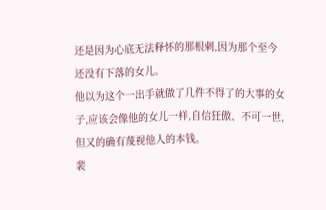还是因为心底无法释怀的那根刺,因为那个至今还没有下落的女儿。
他以为这个一出手就做了几件不得了的大事的女子,应该会像他的女儿一样,自信狂傲、不可一世,但又的确有蔑视他人的本钱。
裴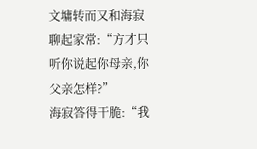文墉转而又和海寂聊起家常:“方才只听你说起你母亲,你父亲怎样?”
海寂答得干脆:“我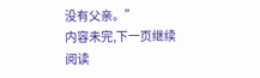没有父亲。”
内容未完,下一页继续阅读